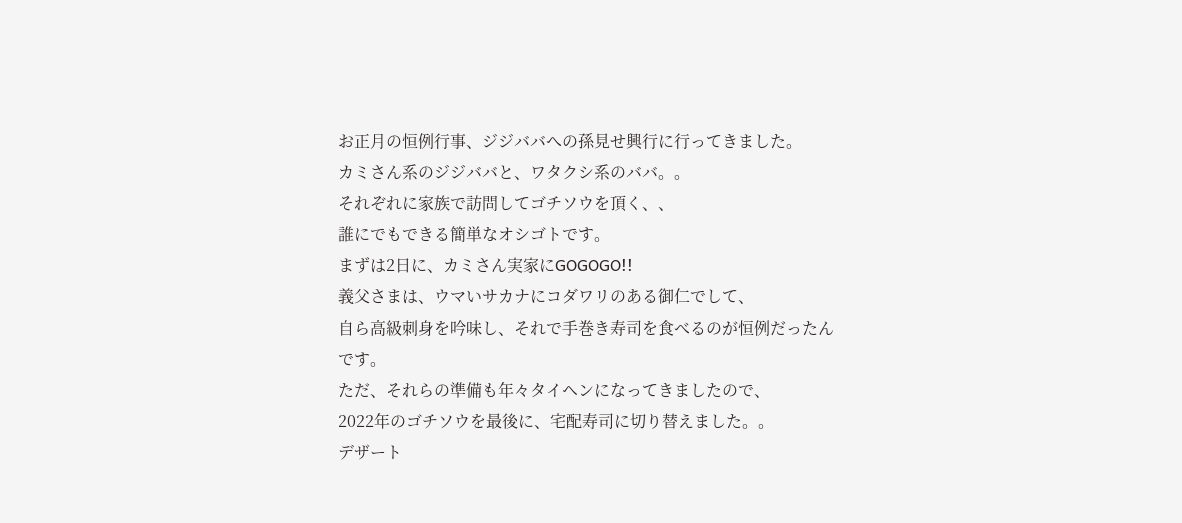お正月の恒例行事、ジジババへの孫見せ興行に行ってきました。
カミさん系のジジババと、ワタクシ系のババ。。
それぞれに家族で訪問してゴチソウを頂く、、
誰にでもできる簡単なオシゴトです。
まずは2日に、カミさん実家にGOGOGO!!
義父さまは、ウマいサカナにコダワリのある御仁でして、
自ら高級刺身を吟味し、それで手巻き寿司を食べるのが恒例だったんです。
ただ、それらの準備も年々タイヘンになってきましたので、
2022年のゴチソウを最後に、宅配寿司に切り替えました。。
デザート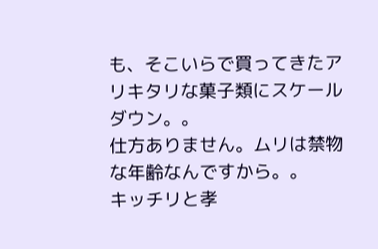も、そこいらで買ってきたアリキタリな菓子類にスケールダウン。。
仕方ありません。ムリは禁物な年齢なんですから。。
キッチリと孝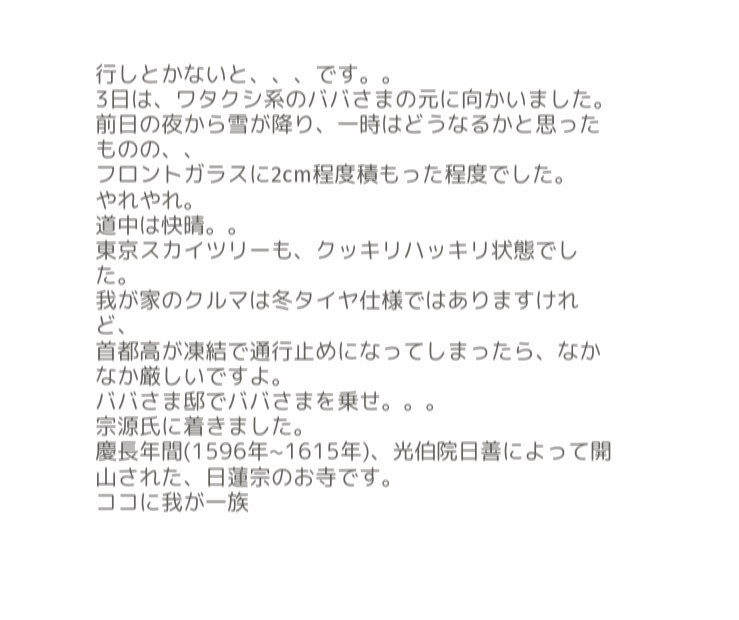行しとかないと、、、です。。
3日は、ワタクシ系のババさまの元に向かいました。
前日の夜から雪が降り、一時はどうなるかと思ったものの、、
フロントガラスに2cm程度積もった程度でした。
やれやれ。
道中は快晴。。
東京スカイツリーも、クッキリハッキリ状態でした。
我が家のクルマは冬タイヤ仕様ではありますけれど、
首都高が凍結で通行止めになってしまったら、なかなか厳しいですよ。
ババさま邸でババさまを乗せ。。。
宗源氏に着きました。
慶長年間(1596年~1615年)、光伯院日善によって開山された、日蓮宗のお寺です。
ココに我が一族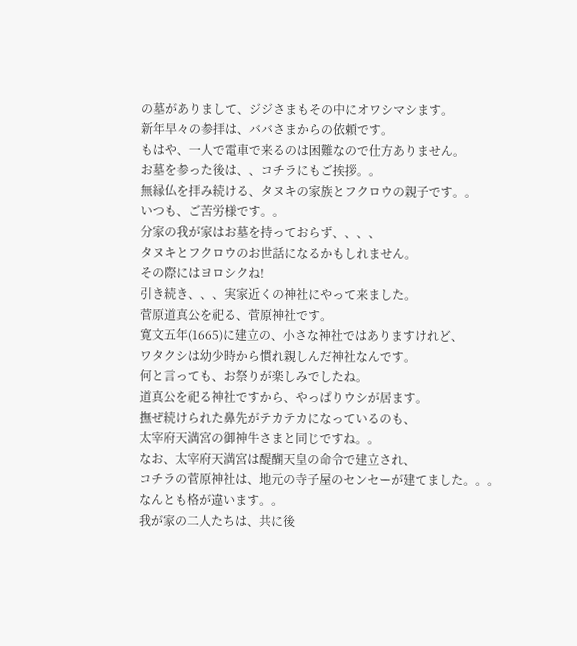の墓がありまして、ジジさまもその中にオワシマシます。
新年早々の参拝は、ババさまからの依頼です。
もはや、一人で電車で来るのは困難なので仕方ありません。
お墓を参った後は、、コチラにもご挨拶。。
無縁仏を拝み続ける、タヌキの家族とフクロウの親子です。。
いつも、ご苦労様です。。
分家の我が家はお墓を持っておらず、、、、
タヌキとフクロウのお世話になるかもしれません。
その際にはヨロシクね!
引き続き、、、実家近くの神社にやって来ました。
菅原道真公を祀る、菅原神社です。
寛文五年(1665)に建立の、小さな神社ではありますけれど、
ワタクシは幼少時から慣れ親しんだ神社なんです。
何と言っても、お祭りが楽しみでしたね。
道真公を祀る神社ですから、やっぱりウシが居ます。
撫ぜ続けられた鼻先がテカテカになっているのも、
太宰府天満宮の御神牛さまと同じですね。。
なお、太宰府天満宮は醍醐天皇の命令で建立され、
コチラの菅原神社は、地元の寺子屋のセンセーが建てました。。。
なんとも格が違います。。
我が家の二人たちは、共に後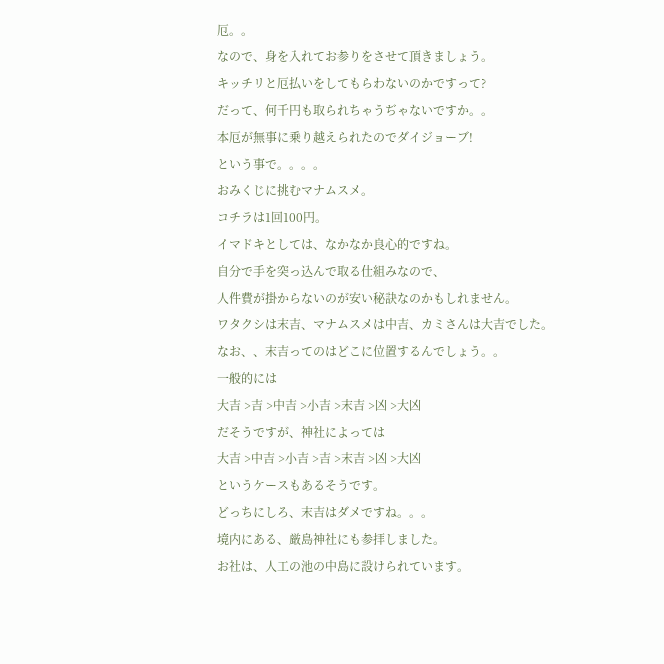厄。。
なので、身を入れてお参りをさせて頂きましょう。
キッチリと厄払いをしてもらわないのかですって?
だって、何千円も取られちゃうぢゃないですか。。
本厄が無事に乗り越えられたのでダイジョーブ!
という事で。。。。
おみくじに挑むマナムスメ。
コチラは1回100円。
イマドキとしては、なかなか良心的ですね。
自分で手を突っ込んで取る仕組みなので、
人件費が掛からないのが安い秘訣なのかもしれません。
ワタクシは末吉、マナムスメは中吉、カミさんは大吉でした。
なお、、末吉ってのはどこに位置するんでしょう。。
一般的には
大吉 >吉 >中吉 >小吉 >末吉 >凶 >大凶
だそうですが、神社によっては
大吉 >中吉 >小吉 >吉 >末吉 >凶 >大凶
というケースもあるそうです。
どっちにしろ、末吉はダメですね。。。
境内にある、厳島神社にも参拝しました。
お社は、人工の池の中島に設けられています。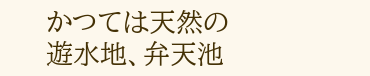かつては天然の遊水地、弁天池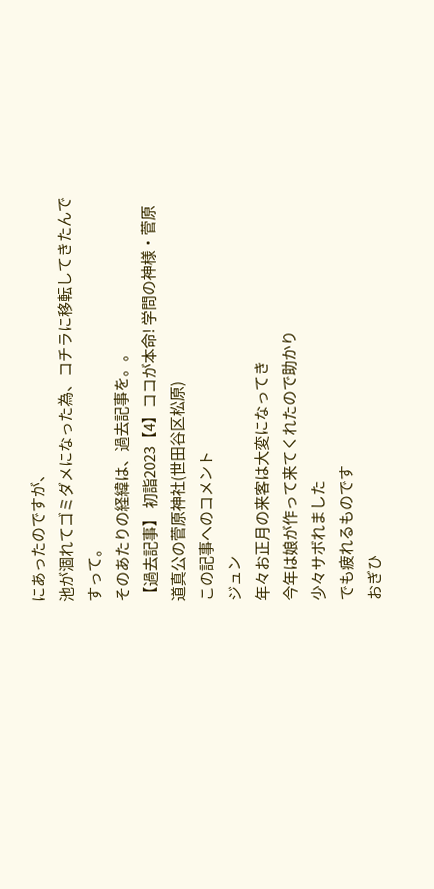にあったのですが、
池が涸れてゴミダメになった為、コチラに移転してきたんですって。
そのあたりの経緯は、過去記事を。。
【過去記事】 初詣2023【4】ココが本命! 学問の神様・菅原道真公の菅原神社(世田谷区松原)
この記事へのコメント
ジュン
年々お正月の来客は大変になってき
今年は娘が作って来てくれたので助かり
少々サボれました
でも疲れるものです
おぎひ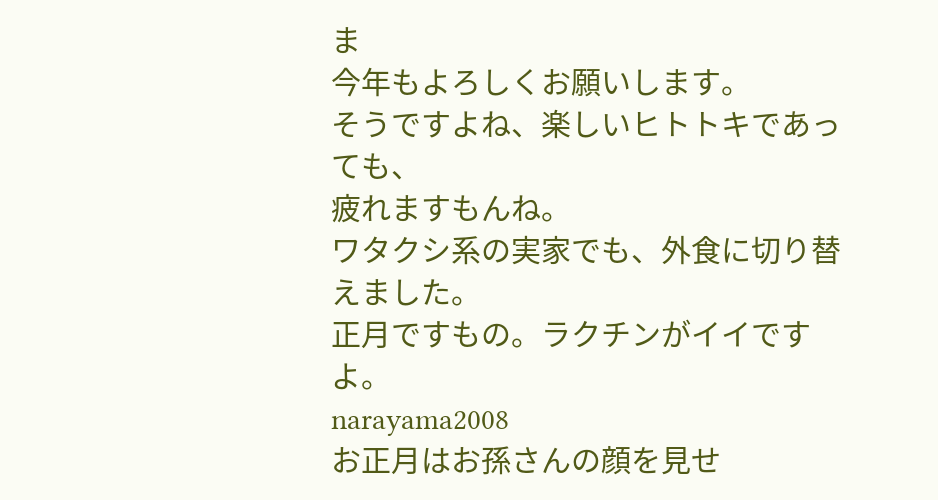ま
今年もよろしくお願いします。
そうですよね、楽しいヒトトキであっても、
疲れますもんね。
ワタクシ系の実家でも、外食に切り替えました。
正月ですもの。ラクチンがイイですよ。
narayama2008
お正月はお孫さんの顔を見せ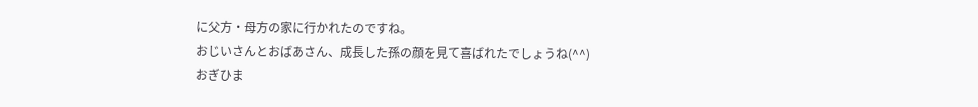に父方・母方の家に行かれたのですね。
おじいさんとおばあさん、成長した孫の顔を見て喜ばれたでしょうね(^^)
おぎひま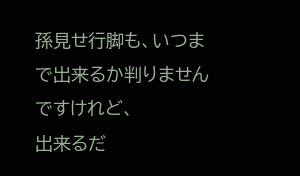孫見せ行脚も、いつまで出来るか判りませんですけれど、
出来るだ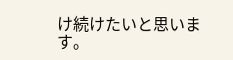け続けたいと思います。